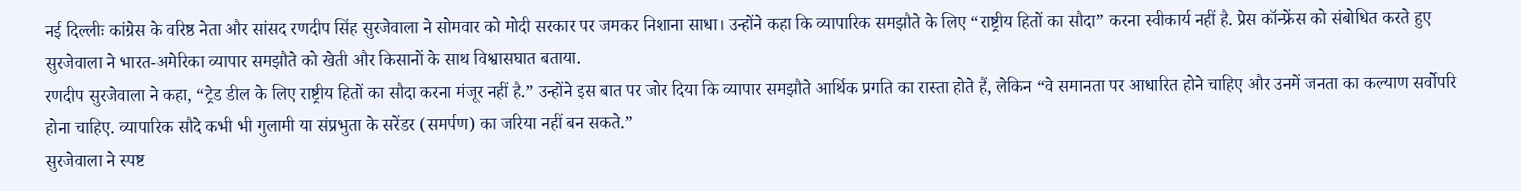नई दिल्लीः कांग्रेस के वरिष्ठ नेता और सांसद रणदीप सिंह सुरजेवाला ने सोमवार को मोदी सरकार पर जमकर निशाना साधा। उन्होंने कहा कि व्यापारिक समझौते के लिए “राष्ट्रीय हितों का सौदा” करना स्वीकार्य नहीं है. प्रेस कॉन्फ्रेंस को संबोधित करते हुए सुरजेवाला ने भारत-अमेरिका व्यापार समझौते को खेती और किसानों के साथ विश्वासघात बताया.
रणदीप सुरजेवाला ने कहा, “ट्रेड डील के लिए राष्ट्रीय हितों का सौदा करना मंजूर नहीं है.” उन्होंने इस बात पर जोर दिया कि व्यापार समझौते आर्थिक प्रगति का रास्ता होते हैं, लेकिन “वे समानता पर आधारित होने चाहिए और उनमें जनता का कल्याण सर्वोपरि होना चाहिए. व्यापारिक सौदे कभी भी गुलामी या संप्रभुता के सरेंडर (समर्पण) का जरिया नहीं बन सकते.”
सुरजेवाला ने स्पष्ट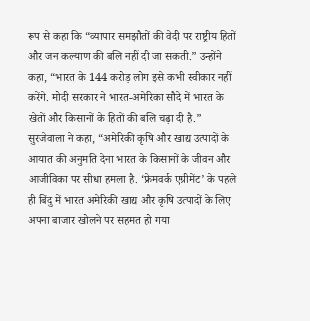रूप से कहा कि “व्यापार समझौतों की वेदी पर राष्ट्रीय हितों और जन कल्याण की बलि नहीं दी जा सकती.” उन्होंने कहा, “भारत के 144 करोड़ लोग इसे कभी स्वीकार नहीं करेंगे. मोदी सरकार ने भारत-अमेरिका सौदे में भारत के खेतों और किसानों के हितों की बलि चढ़ा दी है.”
सुरजेवाला ने कहा, “अमेरिकी कृषि और खाद्य उत्पादों के आयात की अनुमति देना भारत के किसानों के जीवन और आजीविका पर सीधा हमला है. ‘फ्रेमवर्क एग्रीमेंट’ के पहले ही बिंदु में भारत अमेरिकी खाद्य और कृषि उत्पादों के लिए अपना बाजार खोलने पर सहमत हो गया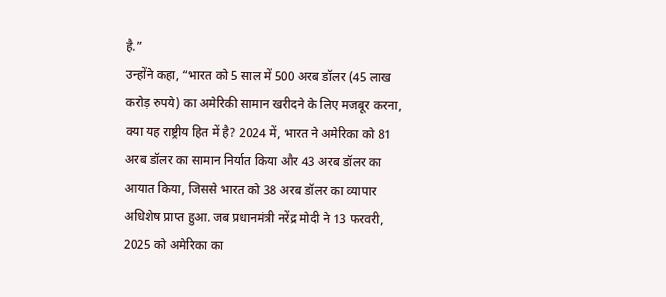है.”
उन्होंने कहा, “भारत को 5 साल में 500 अरब डॉलर (45 लाख करोड़ रुपये) का अमेरिकी सामान खरीदने के लिए मजबूर करना, क्या यह राष्ट्रीय हित में है? 2024 में, भारत ने अमेरिका को 81 अरब डॉलर का सामान निर्यात किया और 43 अरब डॉलर का आयात किया, जिससे भारत को 38 अरब डॉलर का व्यापार अधिशेष प्राप्त हुआ. जब प्रधानमंत्री नरेंद्र मोदी ने 13 फरवरी, 2025 को अमेरिका का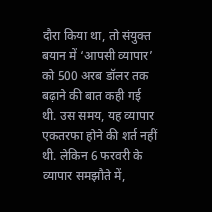दौरा किया था, तो संयुक्त बयान में ‘आपसी व्यापार’ को 500 अरब डॉलर तक बढ़ाने की बात कही गई थी. उस समय, यह व्यापार एकतरफा होने की शर्त नहीं थी. लेकिन 6 फरवरी के व्यापार समझौते में,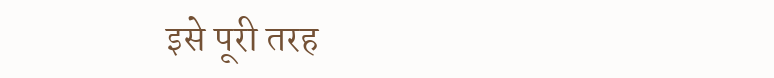इसे पूरी तरह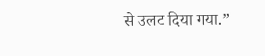से उलट दिया गया.”